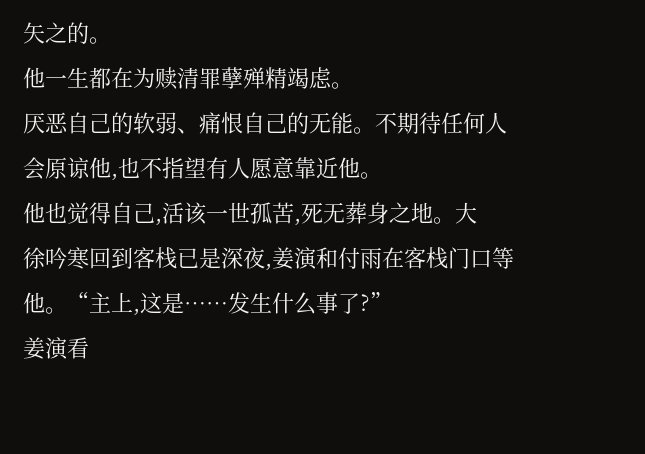矢之的。
他一生都在为赎清罪孽殚精竭虑。
厌恶自己的软弱、痛恨自己的无能。不期待任何人会原谅他,也不指望有人愿意靠近他。
他也觉得自己,活该一世孤苦,死无葬身之地。大
徐吟寒回到客栈已是深夜,姜演和付雨在客栈门口等他。“主上,这是……发生什么事了?”
姜演看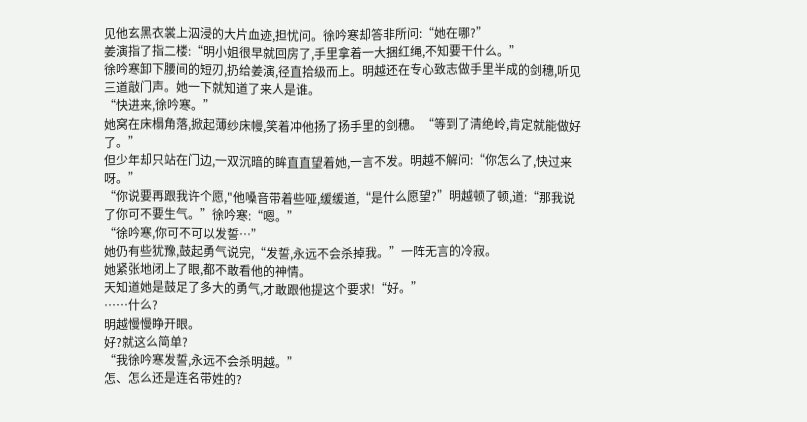见他玄黑衣裳上泅浸的大片血迹,担忧问。徐吟寒却答非所问:“她在哪?”
姜演指了指二楼:“明小姐很早就回房了,手里拿着一大捆红绳,不知要干什么。”
徐吟寒卸下腰间的短刃,扔给姜演,径直拾级而上。明越还在专心致志做手里半成的剑穗,听见三道敲门声。她一下就知道了来人是谁。
“快进来,徐吟寒。”
她窝在床榻角落,掀起薄纱床幔,笑着冲他扬了扬手里的剑穗。“等到了清绝岭,肯定就能做好了。”
但少年却只站在门边,一双沉暗的眸直直望着她,一言不发。明越不解问:“你怎么了,快过来呀。”
“你说要再跟我许个愿,"他嗓音带着些哑,缓缓道,“是什么愿望?”明越顿了顿,道:“那我说了你可不要生气。”徐吟寒:“嗯。”
“徐吟寒,你可不可以发誓…”
她仍有些犹豫,鼓起勇气说完,“发誓,永远不会杀掉我。”一阵无言的冷寂。
她紧张地闭上了眼,都不敢看他的神情。
天知道她是鼓足了多大的勇气,才敢跟他提这个要求!“好。”
……什么?
明越慢慢睁开眼。
好?就这么简单?
“我徐吟寒发誓,永远不会杀明越。”
怎、怎么还是连名带姓的?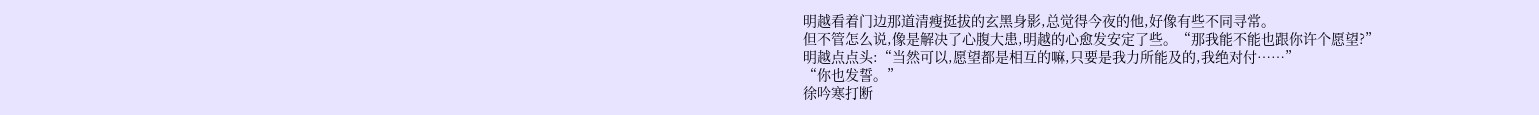明越看着门边那道清瘦挺拔的玄黑身影,总觉得今夜的他,好像有些不同寻常。
但不管怎么说,像是解决了心腹大患,明越的心愈发安定了些。“那我能不能也跟你许个愿望?”
明越点点头:“当然可以,愿望都是相互的嘛,只要是我力所能及的,我绝对付……”
“你也发誓。”
徐吟寒打断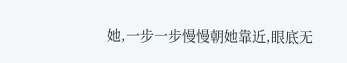她,一步一步慢慢朝她靠近,眼底无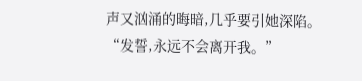声又汹涌的晦暗,几乎要引她深陷。
“发誓,永远不会离开我。”